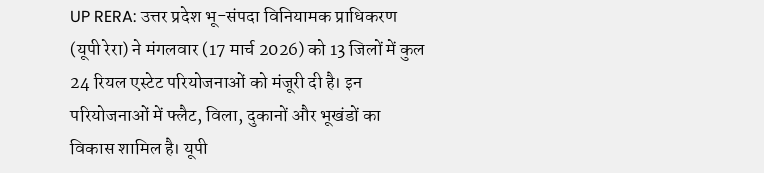UP RERA: उत्तर प्रदेश भू-संपदा विनियामक प्राधिकरण (यूपी रेरा) ने मंगलवार (17 मार्च 2026) को 13 जिलों में कुल 24 रियल एस्टेट परियोजनाओं को मंजूरी दी है। इन परियोजनाओं में फ्लैट, विला, दुकानों और भूखंडों का विकास शामिल है। यूपी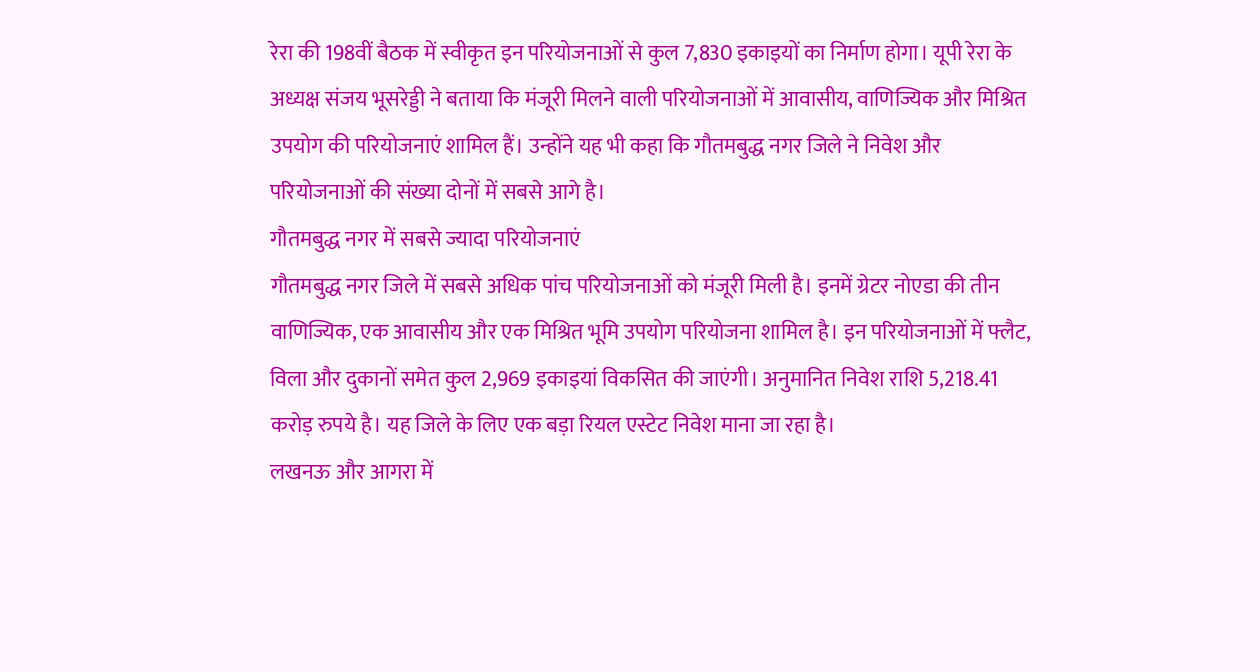रेरा की 198वीं बैठक में स्वीकृत इन परियोजनाओं से कुल 7,830 इकाइयों का निर्माण होगा। यूपी रेरा के अध्यक्ष संजय भूसरेड्डी ने बताया कि मंजूरी मिलने वाली परियोजनाओं में आवासीय, वाणिज्यिक और मिश्रित उपयोग की परियोजनाएं शामिल हैं। उन्होंने यह भी कहा कि गौतमबुद्ध नगर जिले ने निवेश और परियोजनाओं की संख्या दोनों में सबसे आगे है।
गौतमबुद्ध नगर में सबसे ज्यादा परियोजनाएं
गौतमबुद्ध नगर जिले में सबसे अधिक पांच परियोजनाओं को मंजूरी मिली है। इनमें ग्रेटर नोएडा की तीन वाणिज्यिक, एक आवासीय और एक मिश्रित भूमि उपयोग परियोजना शामिल है। इन परियोजनाओं में फ्लैट, विला और दुकानों समेत कुल 2,969 इकाइयां विकसित की जाएंगी। अनुमानित निवेश राशि 5,218.41 करोड़ रुपये है। यह जिले के लिए एक बड़ा रियल एस्टेट निवेश माना जा रहा है।
लखनऊ और आगरा में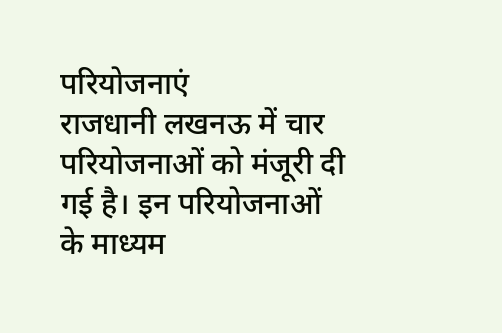परियोजनाएं
राजधानी लखनऊ में चार परियोजनाओं को मंजूरी दी गई है। इन परियोजनाओं के माध्यम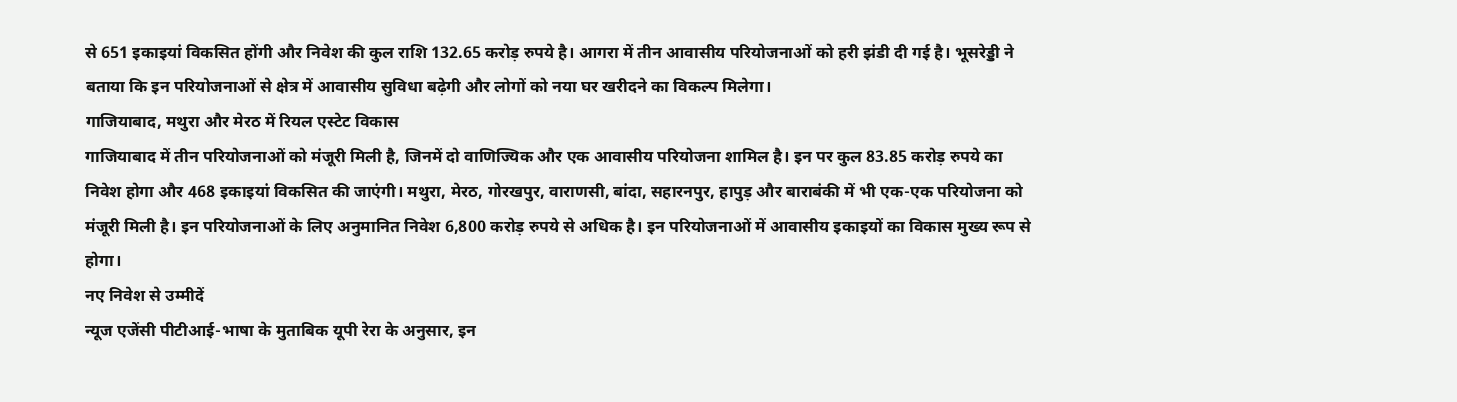से 651 इकाइयां विकसित होंगी और निवेश की कुल राशि 132.65 करोड़ रुपये है। आगरा में तीन आवासीय परियोजनाओं को हरी झंडी दी गई है। भूसरेड्डी ने बताया कि इन परियोजनाओं से क्षेत्र में आवासीय सुविधा बढ़ेगी और लोगों को नया घर खरीदने का विकल्प मिलेगा।
गाजियाबाद, मथुरा और मेरठ में रियल एस्टेट विकास
गाजियाबाद में तीन परियोजनाओं को मंजूरी मिली है, जिनमें दो वाणिज्यिक और एक आवासीय परियोजना शामिल है। इन पर कुल 83.85 करोड़ रुपये का निवेश होगा और 468 इकाइयां विकसित की जाएंगी। मथुरा, मेरठ, गोरखपुर, वाराणसी, बांदा, सहारनपुर, हापुड़ और बाराबंकी में भी एक-एक परियोजना को मंजूरी मिली है। इन परियोजनाओं के लिए अनुमानित निवेश 6,800 करोड़ रुपये से अधिक है। इन परियोजनाओं में आवासीय इकाइयों का विकास मुख्य रूप से होगा।
नए निवेश से उम्मीदें
न्यूज एजेंसी पीटीआई-भाषा के मुताबिक यूपी रेरा के अनुसार, इन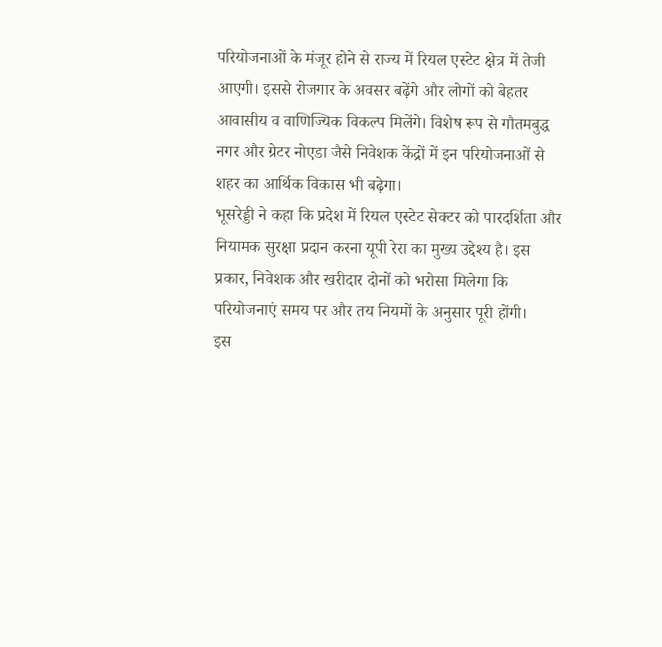परियोजनाओं के मंजूर होने से राज्य में रियल एस्टेट क्षेत्र में तेजी आएगी। इससे रोजगार के अवसर बढ़ेंगे और लोगों को बेहतर आवासीय व वाणिज्यिक विकल्प मिलेंगे। विशेष रूप से गौतमबुद्ध नगर और ग्रेटर नोएडा जैसे निवेशक केंद्रों में इन परियोजनाओं से शहर का आर्थिक विकास भी बढ़ेगा।
भूसरेड्डी ने कहा कि प्रदेश में रियल एस्टेट सेक्टर को पारदर्शिता और नियामक सुरक्षा प्रदान करना यूपी रेरा का मुख्य उद्देश्य है। इस प्रकार, निवेशक और खरीदार दोनों को भरोसा मिलेगा कि परियोजनाएं समय पर और तय नियमों के अनुसार पूरी होंगी।
इस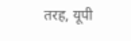तरह, यूपी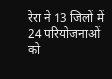रेरा ने 13 जिलों में 24 परियोजनाओं को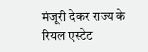मंजूरी देकर राज्य के रियल एस्टेट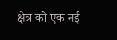क्षेत्र को एक नई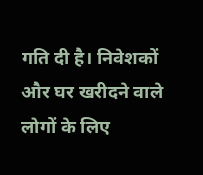गति दी है। निवेशकों और घर खरीदने वाले लोगों के लिए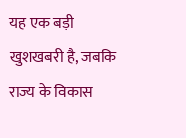यह एक बड़ी खुशखबरी है, जबकि राज्य के विकास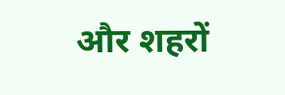और शहरों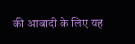की आबादी के लिए यह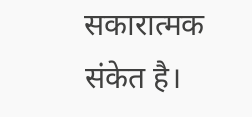सकारात्मक संकेत है।